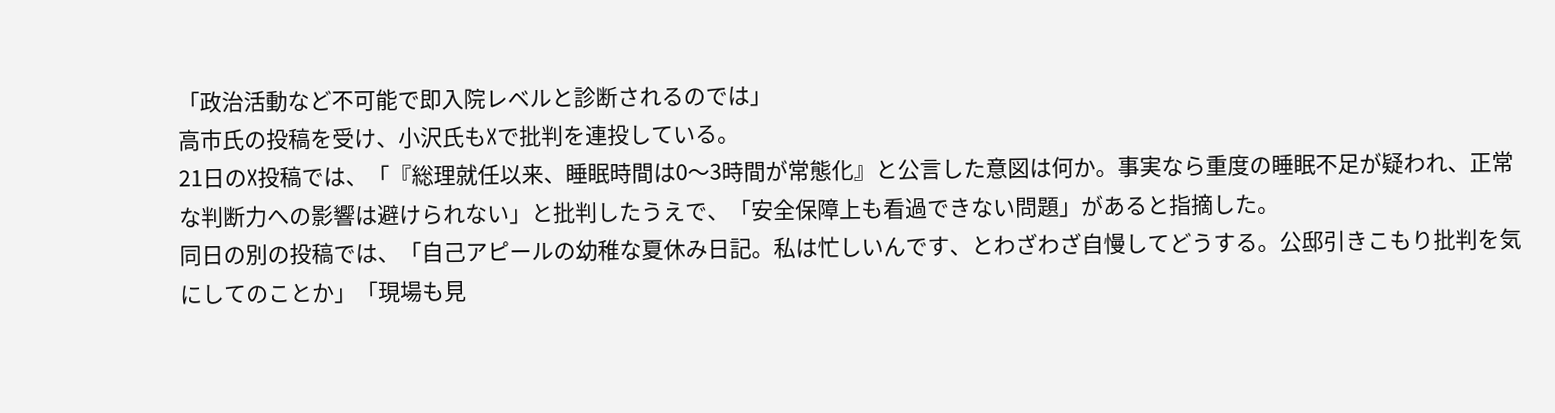「政治活動など不可能で即入院レベルと診断されるのでは」
高市氏の投稿を受け、小沢氏もXで批判を連投している。
21日のX投稿では、「『総理就任以来、睡眠時間は0〜3時間が常態化』と公言した意図は何か。事実なら重度の睡眠不足が疑われ、正常な判断力への影響は避けられない」と批判したうえで、「安全保障上も看過できない問題」があると指摘した。
同日の別の投稿では、「自己アピールの幼稚な夏休み日記。私は忙しいんです、とわざわざ自慢してどうする。公邸引きこもり批判を気にしてのことか」「現場も見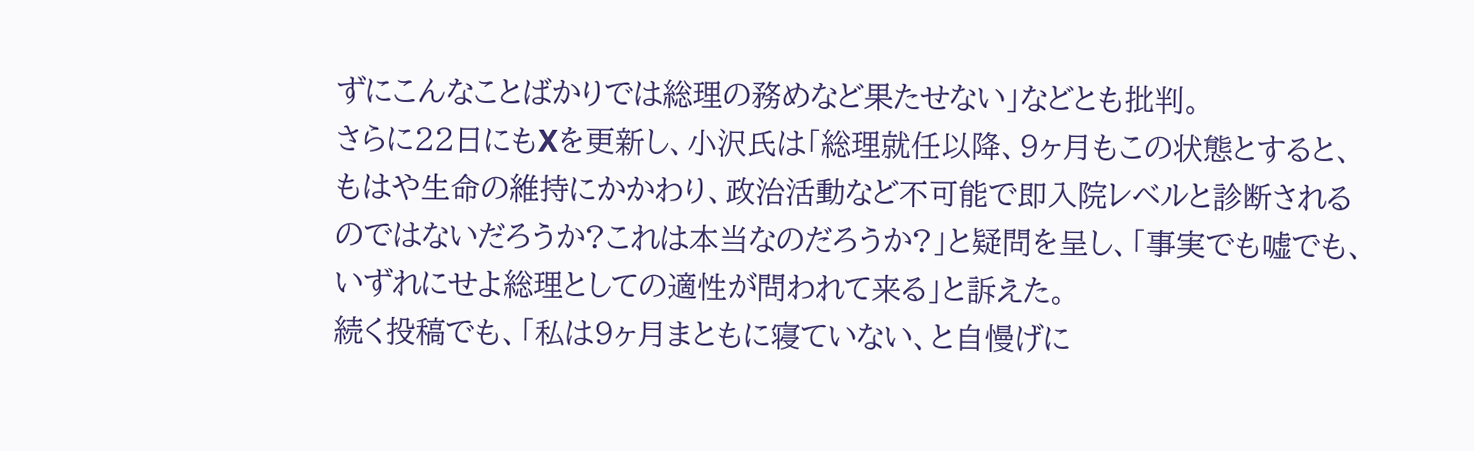ずにこんなことばかりでは総理の務めなど果たせない」などとも批判。
さらに22日にもXを更新し、小沢氏は「総理就任以降、9ヶ月もこの状態とすると、もはや生命の維持にかかわり、政治活動など不可能で即入院レベルと診断されるのではないだろうか?これは本当なのだろうか?」と疑問を呈し、「事実でも嘘でも、いずれにせよ総理としての適性が問われて来る」と訴えた。
続く投稿でも、「私は9ヶ月まともに寝ていない、と自慢げに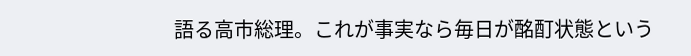語る高市総理。これが事実なら毎日が酩酊状態という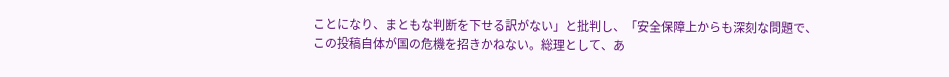ことになり、まともな判断を下せる訳がない」と批判し、「安全保障上からも深刻な問題で、この投稿自体が国の危機を招きかねない。総理として、あ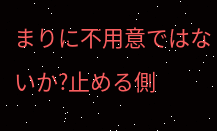まりに不用意ではないか?止める側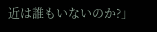近は誰もいないのか?」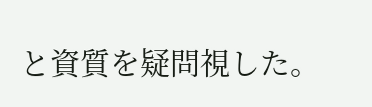と資質を疑問視した。